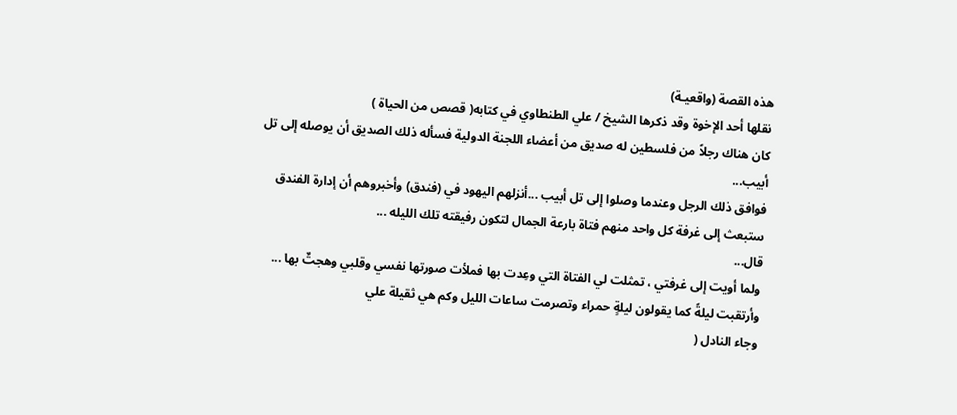هذه القصة (واقعيـة)
نقلها أحد الإخوة وقد ذكرها الشيخ / علي الطنطاوي في كتابه( قصص من الحياة )
كان هناك رجلاً من فلسطين له صديق من أعضاء اللجنة الدولية فسأله ذلك الصديق أن يوصله إلى تل أبيب...
فوافق ذلك الرجل وعندما وصلوا إلى تل أبيب ...أنزلهم اليهود في (فندق) وأخبروهم أن إدارة الفندق ستبعث إلى غرفة كل واحد منهم فتاة بارعة الجمال لتكون رفيقته تلك الليله ...
قال...
ولما أويت إلى غرفتي ، تمثلت لي الفتاة التي وعِدت بها فملأت صورتها نفسي وقلبي وهجتٌ بها ...
وأرتقبت ليلةً كما يقولون ليلةٍ حمراء وتصرمت ساعات الليل وكم هي ثقيلة علي
وجاء النادل (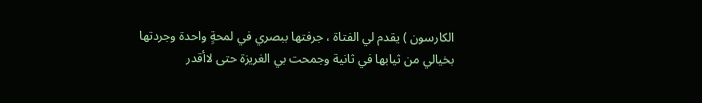الكارسون ) يقدم لي الفتاة ، جرفتها ببصري في لمحةٍ واحدة وجردتها بخيالي من ثيابها في ثانية وجمحت بي الغريزة حتى لاأقدر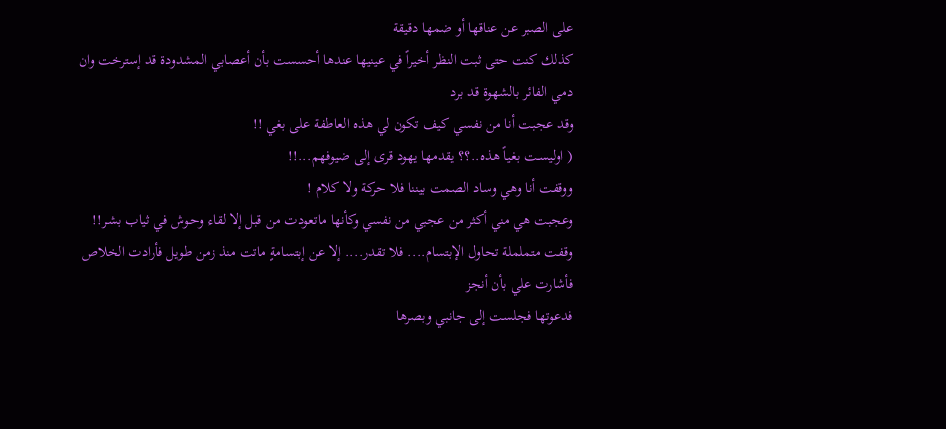على الصبر عن عناقها أو ضمها دقيقة
كذلك كنت حتى ثبت النظر أخيراً في عينيها عندها أحسست بأن أعصابي المشدودة قد إسترخت وان دمي الفائر بالشهوة قد برد
وقد عجبت أنا من نفسي كيف تكون لي هذه العاطفة على بغي !!
( اوليسـت بغياً هذه..؟؟ يقدمها يهود قرى إلى ضيوفهم...!!
ووقفت أنا وهي وساد الصمت بيننا فلا حركة ولا كلام !
وعجبت هي مني أكثر من عجبي من نفسي وكأنها ماتعودت من قبل إلا لقاء وحـوش في ثياب بشـر!!
وقفت متململة تحاول الإبتسام.... فلا تقدر.... إلا عن إبتسامةٍ ماتت منذ زمن طويل فأرادت الخلاص فأشارت علي بأن أنجز
فدعوتها فجلست إلى جانبي وبصرها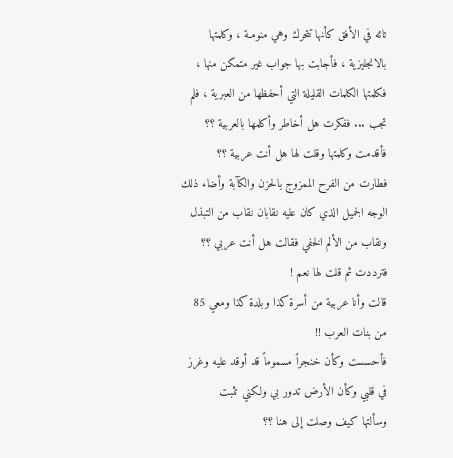تائه في الأفق كأنها تتحرك وهي منومـة ، وكلمتها بالانجليزية ، فأجابت بها جواب غير متمكن منها ، فكلمتها الكلمات القليلة التي أحفظها من العبرية ، فلم تجب ... ففكرت هل أخاطر وأكلمها بالعربية ؟؟
فأقدمت وكلمتها وقلت لها هل أنت عربية ؟؟
فطارت من الفرح الممزوج بالحزن والكآبة وأضاء ذلك الوجه الجميل الذي كان عليه نقابان نقاب من التبذل ونقاب من الألم الخفي فقالت هل أنت عربي ؟؟
فترددت ثم قلت لها نعم !
قالت وأنا عربية من أسرة كذا وبلدة كذا ومعي 85 من بنات العرب !!
فأحسست وكأن خنجراً مسموماً قد أوقد عليه وغرز في قلبي وكأن الأرض تدور بي ولكني تثبت
وسألتها كيف وصلت إلى هنا ؟؟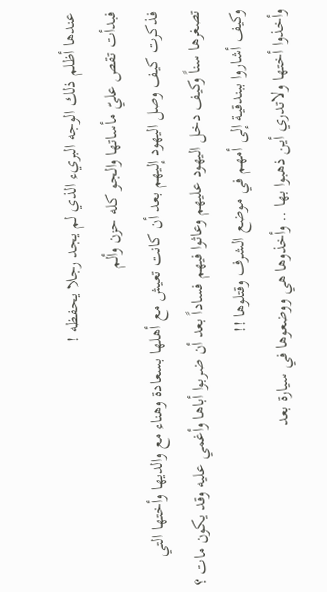عندها أظلم ذلك الوجه البريء الذي لم يجد رجلا يحفظه !
فبدأت تقص عليّ مأساتها والجو كله حزن وألم
فذكرت كيف وصل اليهود إليهم بعد أن كانت تعيش مع أهلها بسعادة وهناء مع والديها وأختها التي تصغرها سناً وكيف دخل اليهود عليهم وعاثوا فيهم فساداً بعد أن ضربوا أباها وأغمي عليه وقد يكون مات ؟
وكيف أشاروا ببندقيـة إلى أمهم في موضع الشرف وقتلوها !!
وأخذوا أختها ولاتدري أين ذهبوا بها .. وأخذوها هي ووضعوها في سيارة بعد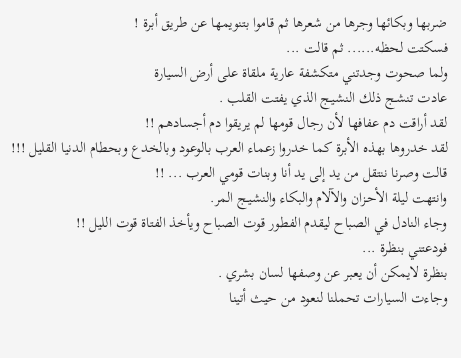ضربها وبكائها وجرها من شعرها ثم قاموا بتنويمها عن طريق أبرة !
فسكتت لحظه...... ثم قالت ...
ولما صحوت وجدتني متكشفة عارية ملقاة على أرض السيارة
عادت تنشـج ذلك النشيـج الذي يفتت القلب .
لقد أراقت دم عفافها لأن رجال قومها لم يريقوا دم أجسادهم !!
لقد خدروها بهذه الأبرة كما خدروا زعماء العرب بالوعود وبالخدع وبحطام الدنيا القليل !!!
قالت وصرنا ننتقل من يد إلى يد أنا وبنات قومي العرب ... !!
وانتهت ليلة الأحـزان والآلام والبكاء والنشيـج المر.
وجاء النادل في الصباح ليقدم الفطور قوت الصباح ويأخذ الفتاة قوت الليل !!
فودعتني بنظرة ...
بنظرة لايمكن أن يعبر عن وصفها لسان بشري .
وجاءت السيارات تحملنا لنعود من حيث أتينا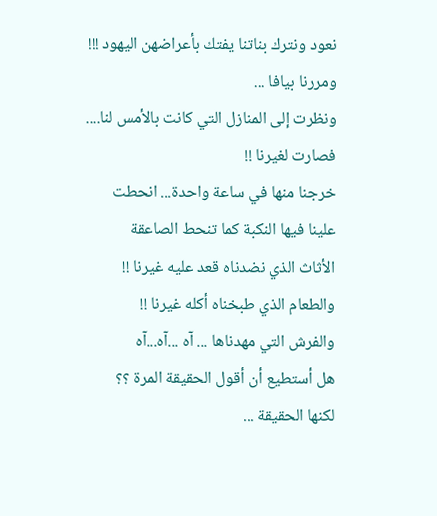نعود ونترك بناتنا يفتك بأعراضهن اليهود !!!
ومررنا بيافا ...
ونظرت إلى المنازل التي كانت بالأمس لنا.... فصارت لغيرنا !!
خرجنا منها في ساعة واحدة... انحطت علينا فيها النكبة كما تنحط الصاعقة
الأثاث الذي نضدناه قعد عليه غيرنا !!
والطعام الذي طبخناه أكله غيرنا !!
والفرش التي مهدناها ... آه ...آه...آه
هل أستطيع أن أقول الحقيقة المرة ؟؟
لكنها الحقيقة ...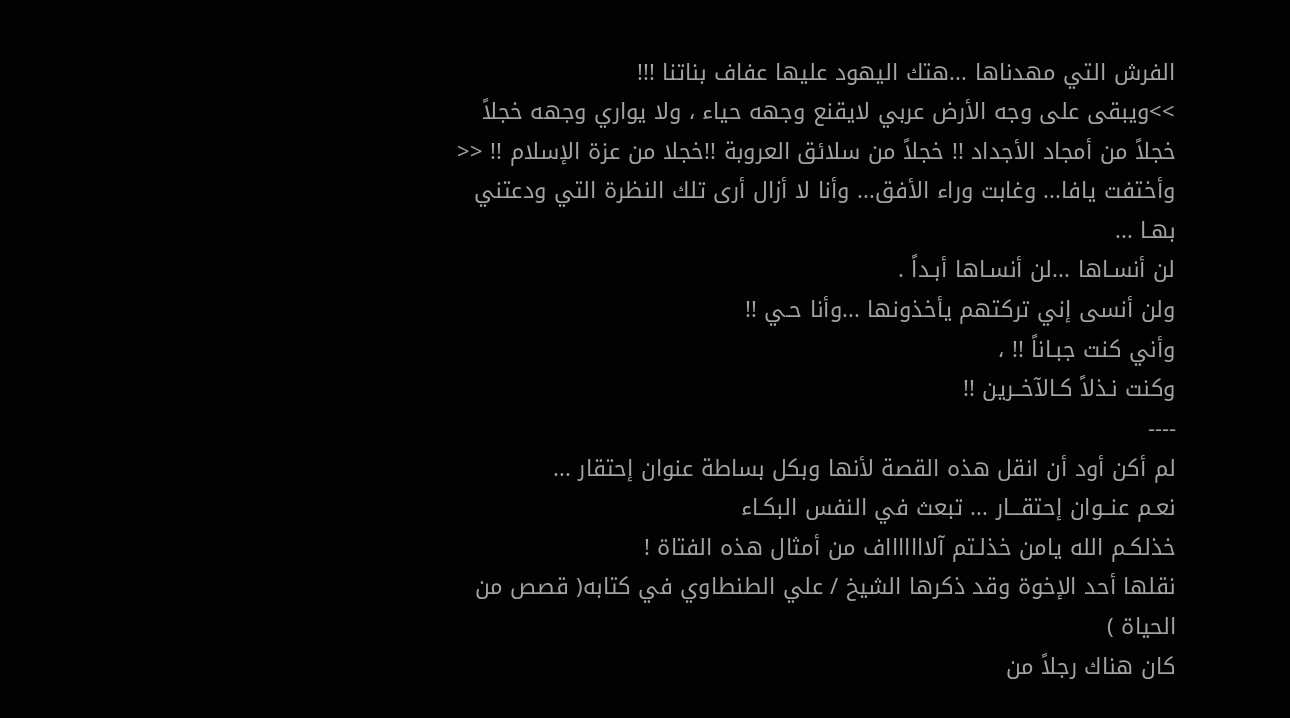الفرش التي مهدناها ...هتك اليهود عليها عفاف بناتنا !!!
>>ويبقى على وجه الأرض عربي لايقنع وجهه حياء ، ولا يواري وجهه خجلاً
خجلاً من أمجاد الأجداد !! خجلاً من سلائق العروبة !!خجلا من عزة الإسلام !! <<
وأختفت يافا... وغابت وراء الأفق... وأنا لا أزال أرى تلك النظرة التي ودعتني بهـا ...
لن أنسـاها ...لن أنسـاها أبـداً .
ولن أنسى إني تركتهم يأخذونها ...وأنا حـي !!
وأني كنت جبـاناً !! ،
وكنت نـذلاً كـالآخــرين !!
----
لم أكن أود أن انقل هذه القصة لأنها وبكل بساطة عنوان إحتقار ...
نعـم عنــوان إحتقـــار ... تبعث في النفس البكـاء
خذلكـم الله يامن خذلـتم آلاااااااف من أمثال هذه الفتاة !
نقلها أحد الإخوة وقد ذكرها الشيخ / علي الطنطاوي في كتابه( قصص من الحياة )
كان هناك رجلاً من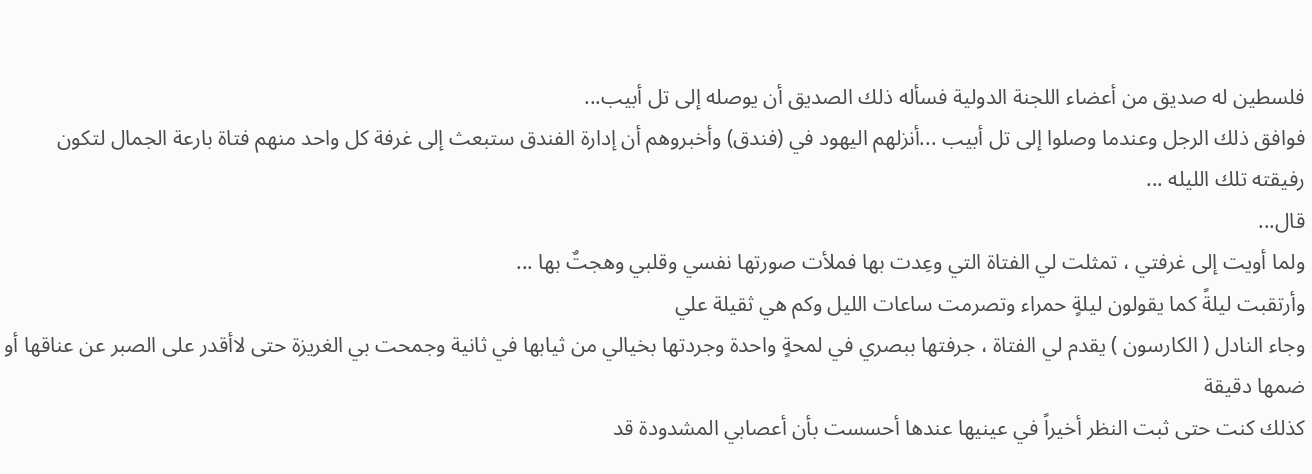فلسطين له صديق من أعضاء اللجنة الدولية فسأله ذلك الصديق أن يوصله إلى تل أبيب...
فوافق ذلك الرجل وعندما وصلوا إلى تل أبيب ...أنزلهم اليهود في (فندق) وأخبروهم أن إدارة الفندق ستبعث إلى غرفة كل واحد منهم فتاة بارعة الجمال لتكون رفيقته تلك الليله ...
قال...
ولما أويت إلى غرفتي ، تمثلت لي الفتاة التي وعِدت بها فملأت صورتها نفسي وقلبي وهجتٌ بها ...
وأرتقبت ليلةً كما يقولون ليلةٍ حمراء وتصرمت ساعات الليل وكم هي ثقيلة علي
وجاء النادل ( الكارسون ) يقدم لي الفتاة ، جرفتها ببصري في لمحةٍ واحدة وجردتها بخيالي من ثيابها في ثانية وجمحت بي الغريزة حتى لاأقدر على الصبر عن عناقها أو ضمها دقيقة
كذلك كنت حتى ثبت النظر أخيراً في عينيها عندها أحسست بأن أعصابي المشدودة قد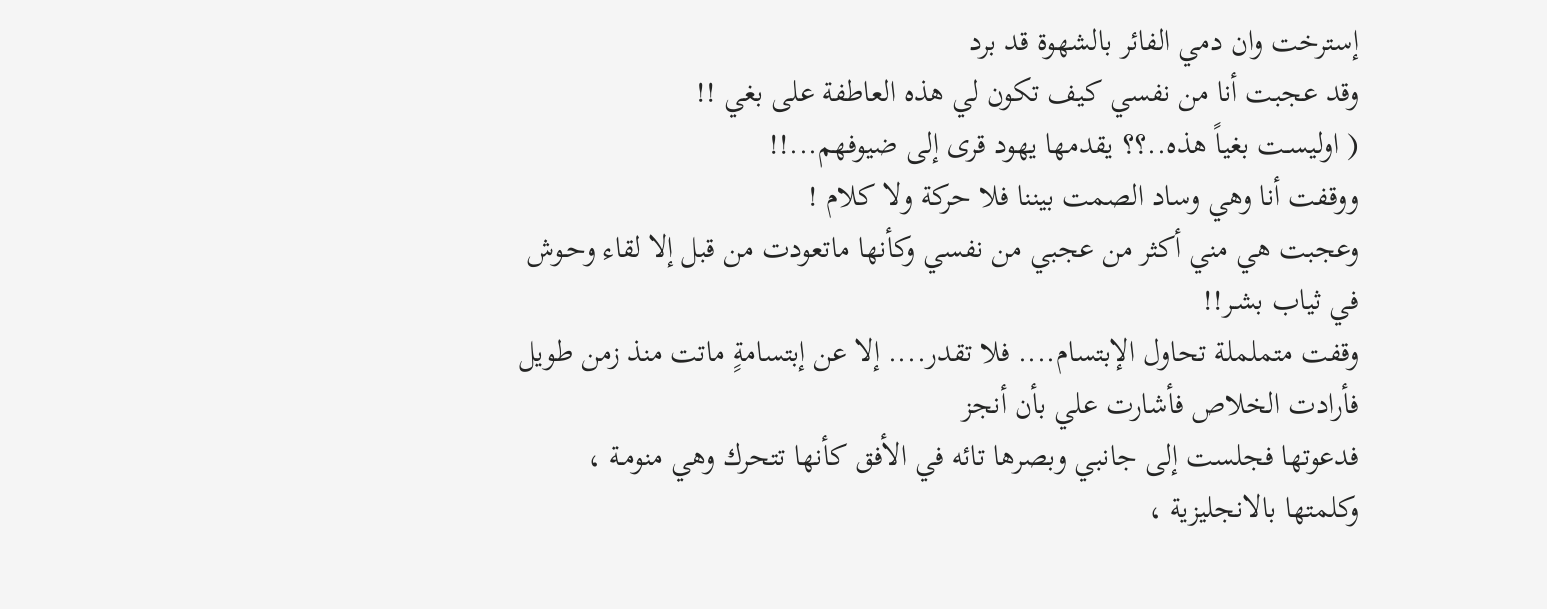إسترخت وان دمي الفائر بالشهوة قد برد
وقد عجبت أنا من نفسي كيف تكون لي هذه العاطفة على بغي !!
( اوليسـت بغياً هذه..؟؟ يقدمها يهود قرى إلى ضيوفهم...!!
ووقفت أنا وهي وساد الصمت بيننا فلا حركة ولا كلام !
وعجبت هي مني أكثر من عجبي من نفسي وكأنها ماتعودت من قبل إلا لقاء وحـوش في ثياب بشـر!!
وقفت متململة تحاول الإبتسام.... فلا تقدر.... إلا عن إبتسامةٍ ماتت منذ زمن طويل فأرادت الخلاص فأشارت علي بأن أنجز
فدعوتها فجلست إلى جانبي وبصرها تائه في الأفق كأنها تتحرك وهي منومـة ، وكلمتها بالانجليزية ،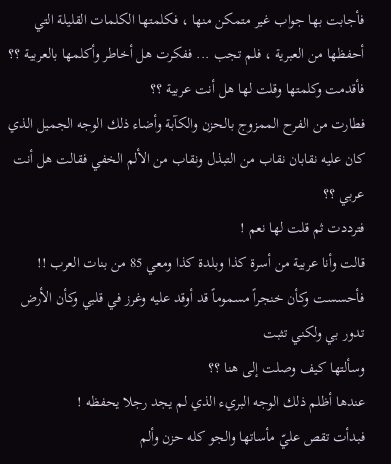فأجابت بها جواب غير متمكن منها ، فكلمتها الكلمات القليلة التي أحفظها من العبرية ، فلم تجب ... ففكرت هل أخاطر وأكلمها بالعربية ؟؟
فأقدمت وكلمتها وقلت لها هل أنت عربية ؟؟
فطارت من الفرح الممزوج بالحزن والكآبة وأضاء ذلك الوجه الجميل الذي كان عليه نقابان نقاب من التبذل ونقاب من الألم الخفي فقالت هل أنت عربي ؟؟
فترددت ثم قلت لها نعم !
قالت وأنا عربية من أسرة كذا وبلدة كذا ومعي 85 من بنات العرب !!
فأحسست وكأن خنجراً مسموماً قد أوقد عليه وغرز في قلبي وكأن الأرض تدور بي ولكني تثبت
وسألتها كيف وصلت إلى هنا ؟؟
عندها أظلم ذلك الوجه البريء الذي لم يجد رجلا يحفظه !
فبدأت تقص عليّ مأساتها والجو كله حزن وألم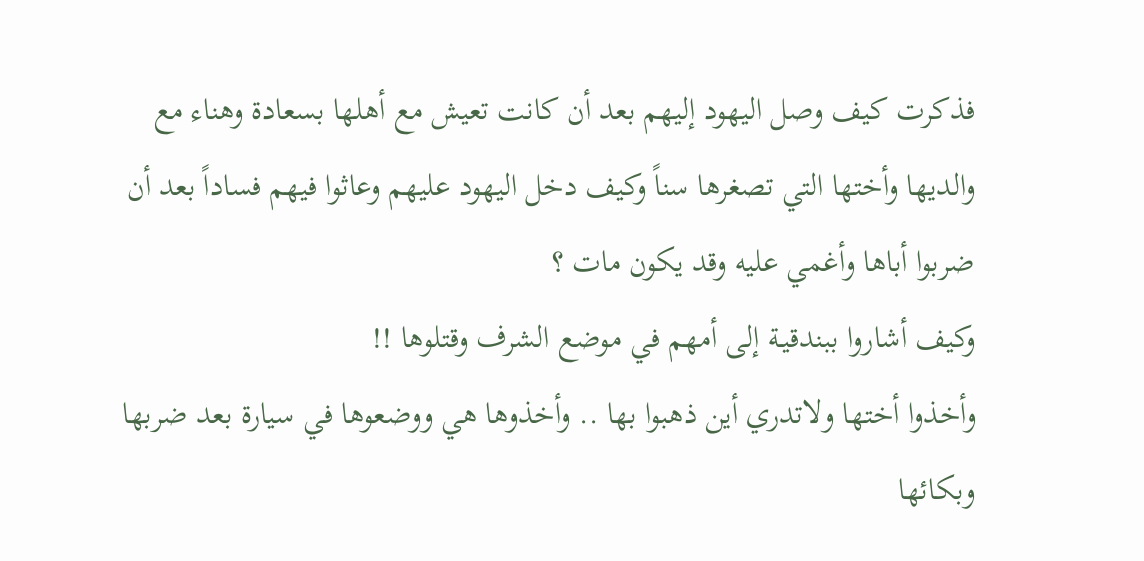فذكرت كيف وصل اليهود إليهم بعد أن كانت تعيش مع أهلها بسعادة وهناء مع والديها وأختها التي تصغرها سناً وكيف دخل اليهود عليهم وعاثوا فيهم فساداً بعد أن ضربوا أباها وأغمي عليه وقد يكون مات ؟
وكيف أشاروا ببندقيـة إلى أمهم في موضع الشرف وقتلوها !!
وأخذوا أختها ولاتدري أين ذهبوا بها .. وأخذوها هي ووضعوها في سيارة بعد ضربها وبكائها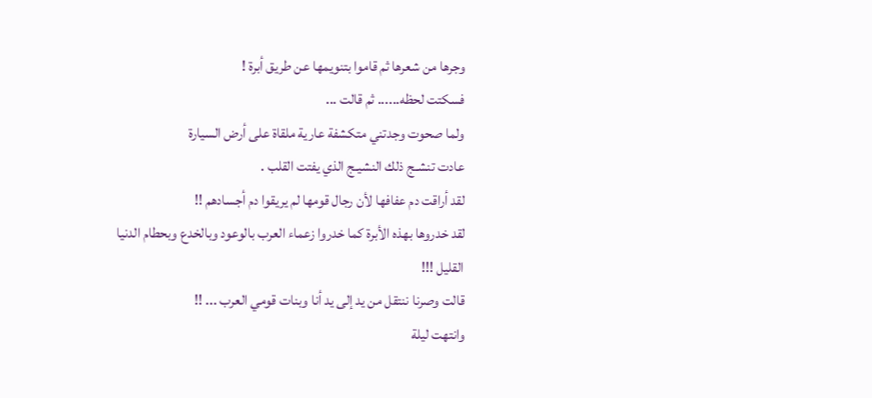وجرها من شعرها ثم قاموا بتنويمها عن طريق أبرة !
فسكتت لحظه...... ثم قالت ...
ولما صحوت وجدتني متكشفة عارية ملقاة على أرض السيارة
عادت تنشـج ذلك النشيـج الذي يفتت القلب .
لقد أراقت دم عفافها لأن رجال قومها لم يريقوا دم أجسادهم !!
لقد خدروها بهذه الأبرة كما خدروا زعماء العرب بالوعود وبالخدع وبحطام الدنيا القليل !!!
قالت وصرنا ننتقل من يد إلى يد أنا وبنات قومي العرب ... !!
وانتهت ليلة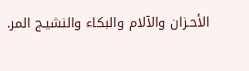الأحـزان والآلام والبكاء والنشيـج المر.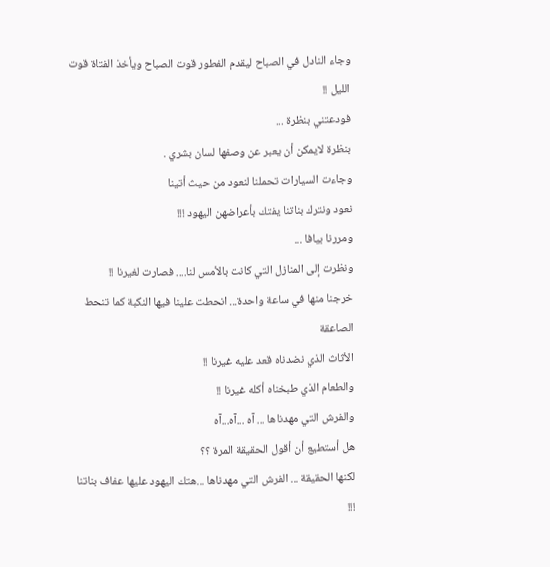وجاء النادل في الصباح ليقدم الفطور قوت الصباح ويأخذ الفتاة قوت الليل !!
فودعتني بنظرة ...
بنظرة لايمكن أن يعبر عن وصفها لسان بشري .
وجاءت السيارات تحملنا لنعود من حيث أتينا
نعود ونترك بناتنا يفتك بأعراضهن اليهود !!!
ومررنا بيافا ...
ونظرت إلى المنازل التي كانت بالأمس لنا.... فصارت لغيرنا !!
خرجنا منها في ساعة واحدة... انحطت علينا فيها النكبة كما تنحط الصاعقة
الأثاث الذي نضدناه قعد عليه غيرنا !!
والطعام الذي طبخناه أكله غيرنا !!
والفرش التي مهدناها ... آه ...آه...آه
هل أستطيع أن أقول الحقيقة المرة ؟؟
لكنها الحقيقة ... الفرش التي مهدناها ...هتك اليهود عليها عفاف بناتنا !!!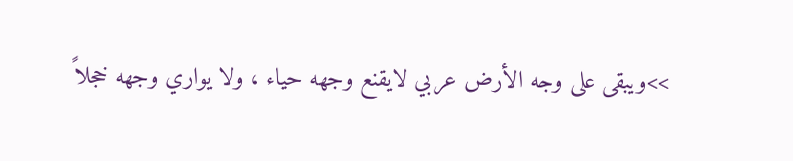>>ويبقى على وجه الأرض عربي لايقنع وجهه حياء ، ولا يواري وجهه خجلاً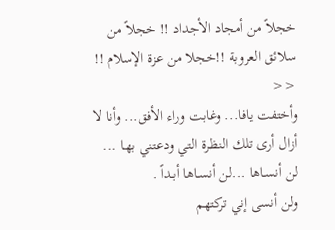خجلاً من أمجاد الأجداد !! خجلاً من سلائق العروبة !!خجلا من عزة الإسلام !! <<
وأختفت يافا... وغابت وراء الأفق... وأنا لا أزال أرى تلك النظرة التي ودعتني بهـا ...
لن أنسـاها ...لن أنسـاها أبـداً .
ولن أنسى إني تركتهم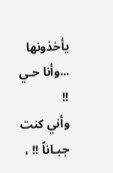يأخذونها ...وأنا حـي !!
وأني كنت جبـاناً !! ،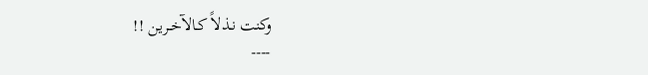وكنت نـذلاً كـالآخــرين !!
----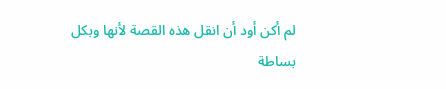لم أكن أود أن انقل هذه القصة لأنها وبكل بساطة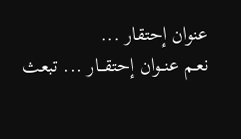عنوان إحتقار ...
نعـم عنــوان إحتقـــار ... تبعث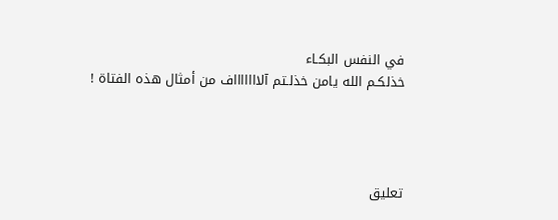في النفس البكـاء
خذلكـم الله يامن خذلـتم آلاااااااف من أمثال هذه الفتاة !




تعليق